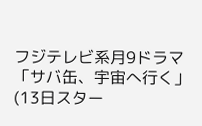フジテレビ系月9ドラマ「サバ缶、宇宙へ行く」(13日スター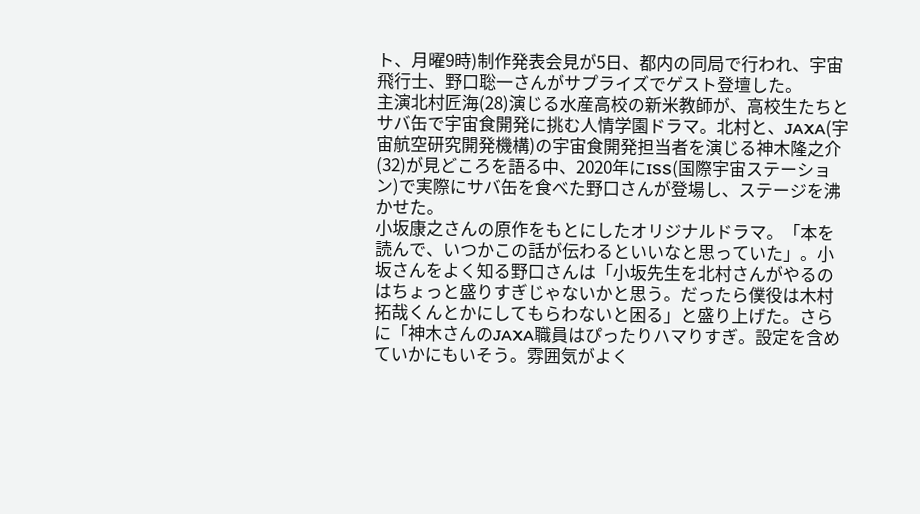ト、月曜9時)制作発表会見が5日、都内の同局で行われ、宇宙飛行士、野口聡一さんがサプライズでゲスト登壇した。
主演北村匠海(28)演じる水産高校の新米教師が、高校生たちとサバ缶で宇宙食開発に挑む人情学園ドラマ。北村と、JAXA(宇宙航空研究開発機構)の宇宙食開発担当者を演じる神木隆之介(32)が見どころを語る中、2020年にISS(国際宇宙ステーション)で実際にサバ缶を食べた野口さんが登場し、ステージを沸かせた。
小坂康之さんの原作をもとにしたオリジナルドラマ。「本を読んで、いつかこの話が伝わるといいなと思っていた」。小坂さんをよく知る野口さんは「小坂先生を北村さんがやるのはちょっと盛りすぎじゃないかと思う。だったら僕役は木村拓哉くんとかにしてもらわないと困る」と盛り上げた。さらに「神木さんのJAXA職員はぴったりハマりすぎ。設定を含めていかにもいそう。雰囲気がよく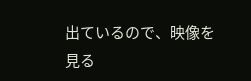出ているので、映像を見る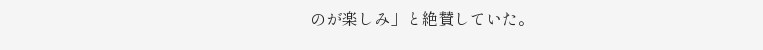のが楽しみ」と絶賛していた。